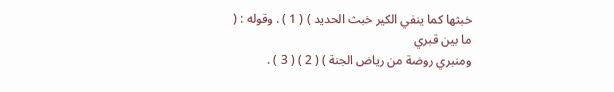خبثها كما ينفي الكير خبث الحديد ) ( 1 ) . وقوله : ( ما بين قبري
ومنبري روضة من رياض الجنة ) ( 2 ) ( 3 ) .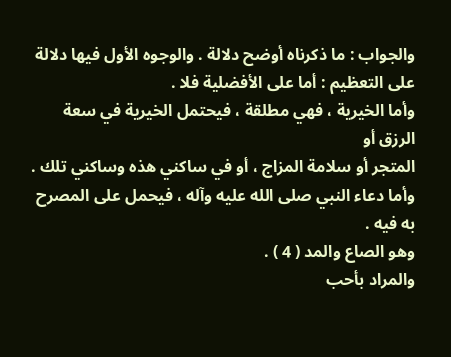والجواب : ما ذكرناه أوضح دلالة . والوجوه الأول فيها دلالة
على التعظيم : أما على الأفضلية فلا .
وأما الخيرية ، فهي مطلقة ، فيحتمل الخيرية في سعة الرزق أو
المتجر أو سلامة المزاج ، أو في ساكني هذه وساكني تلك .
وأما دعاء النبي صلى الله عليه وآله ، فيحمل على المصرح به فيه .
وهو الصاع والمد ( 4 ) .
والمراد بأحب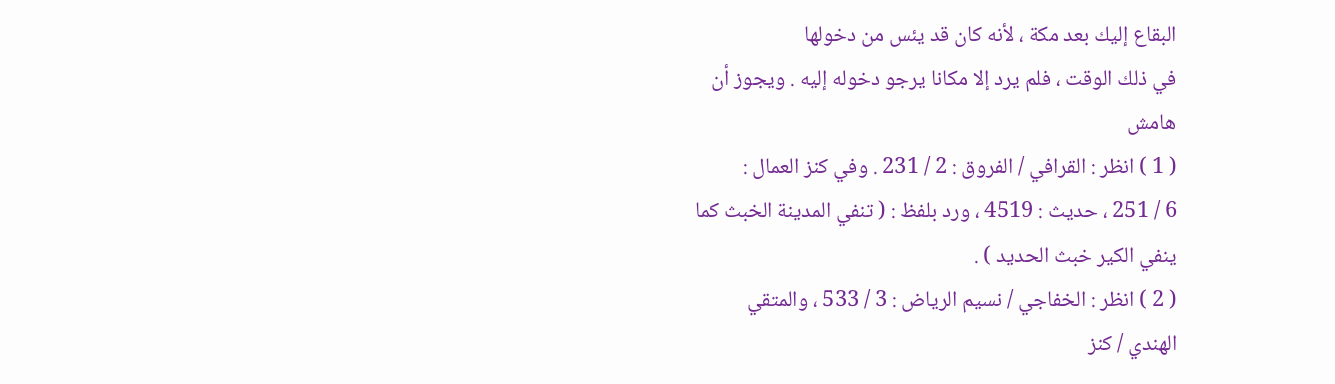البقاع إليك بعد مكة ، لأنه كان قد يئس من دخولها
في ذلك الوقت ، فلم يرد إلا مكانا يرجو دخوله إليه . ويجوز أن
هامش
( 1 ) انظر : القرافي / الفروق : 2 / 231 . وفي كنز العمال :
6 / 251 ، حديث : 4519 ، ورد بلفظ : ( تنفي المدينة الخبث كما
ينفي الكير خبث الحديد ) .
( 2 ) انظر : الخفاجي / نسيم الرياض : 3 / 533 ، والمتقي
الهندي / كنز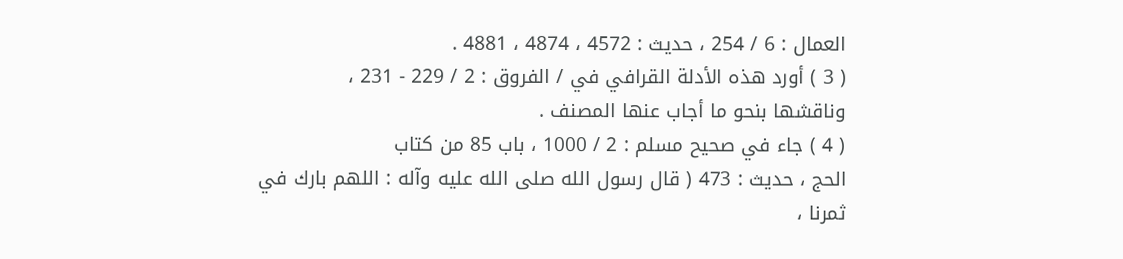العمال : 6 / 254 ، حديث : 4572 ، 4874 ، 4881 .
( 3 ) أورد هذه الأدلة القرافي في / الفروق : 2 / 229 - 231 ،
وناقشها بنحو ما أجاب عنها المصنف .
( 4 ) جاء في صحيح مسلم : 2 / 1000 ، باب 85 من كتاب
الحج ، حديث : 473 ( قال رسول الله صلى الله عليه وآله : اللهم بارك في
ثمرنا ،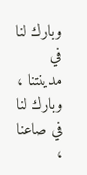وبارك لنا في مدينتنا ، وبارك لنا في صاعنا ،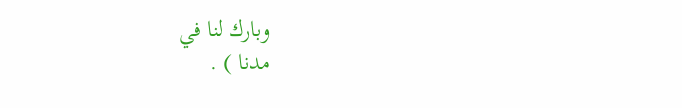وبارك لنا في
مدنا ) .